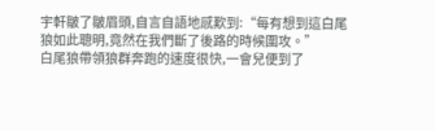宇軒皺了皺眉頭,自言自語地感歎到:“每有想到這白尾狼如此聰明,竟然在我們斷了後路的時候圍攻。”
白尾狼帶領狼群奔跑的速度很快,一會兒便到了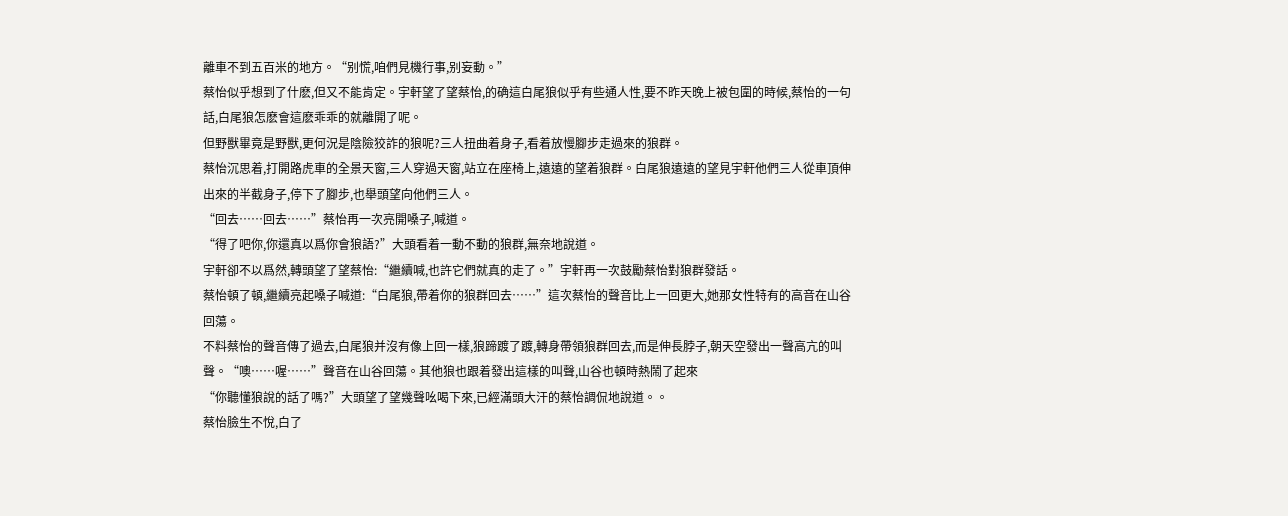離車不到五百米的地方。“别慌,咱們見機行事,别妄動。”
蔡怡似乎想到了什麽,但又不能肯定。宇軒望了望蔡怡,的确這白尾狼似乎有些通人性,要不昨天晚上被包圍的時候,蔡怡的一句話,白尾狼怎麽會這麽乖乖的就離開了呢。
但野獸畢竟是野獸,更何況是陰險狡詐的狼呢?三人扭曲着身子,看着放慢腳步走過來的狼群。
蔡怡沉思着,打開路虎車的全景天窗,三人穿過天窗,站立在座椅上,遠遠的望着狼群。白尾狼遠遠的望見宇軒他們三人從車頂伸出來的半截身子,停下了腳步,也舉頭望向他們三人。
“回去……回去……”蔡怡再一次亮開嗓子,喊道。
“得了吧你,你還真以爲你會狼語?”大頭看着一動不動的狼群,無奈地說道。
宇軒卻不以爲然,轉頭望了望蔡怡:“繼續喊,也許它們就真的走了。”宇軒再一次鼓勵蔡怡對狼群發話。
蔡怡頓了頓,繼續亮起嗓子喊道:“白尾狼,帶着你的狼群回去……”這次蔡怡的聲音比上一回更大,她那女性特有的高音在山谷回蕩。
不料蔡怡的聲音傳了過去,白尾狼并沒有像上回一樣,狼蹄踱了踱,轉身帶領狼群回去,而是伸長脖子,朝天空發出一聲高亢的叫聲。“噢……喔……”聲音在山谷回蕩。其他狼也跟着發出這樣的叫聲,山谷也頓時熱鬧了起來
“你聽懂狼說的話了嗎?”大頭望了望幾聲吆喝下來,已經滿頭大汗的蔡怡調侃地說道。。
蔡怡臉生不悅,白了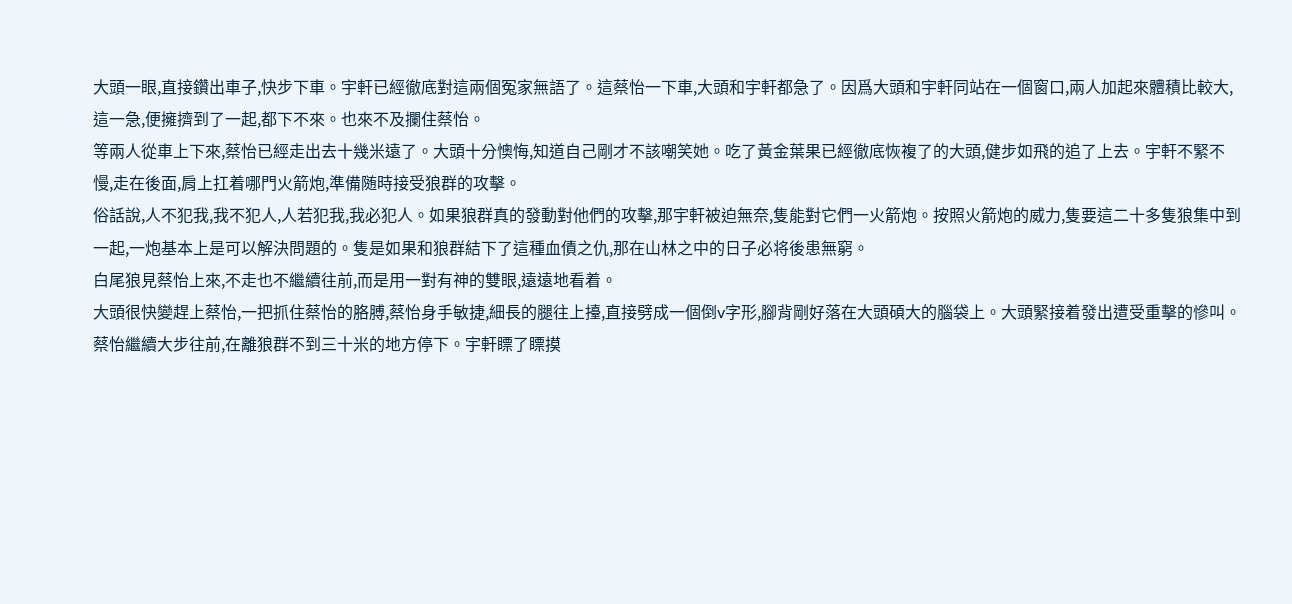大頭一眼,直接鑽出車子,快步下車。宇軒已經徹底對這兩個冤家無語了。這蔡怡一下車,大頭和宇軒都急了。因爲大頭和宇軒同站在一個窗口,兩人加起來體積比較大,這一急,便擁擠到了一起,都下不來。也來不及攔住蔡怡。
等兩人從車上下來,蔡怡已經走出去十幾米遠了。大頭十分懊悔,知道自己剛才不該嘲笑她。吃了黃金葉果已經徹底恢複了的大頭,健步如飛的追了上去。宇軒不緊不慢,走在後面,肩上扛着哪門火箭炮,準備随時接受狼群的攻擊。
俗話說,人不犯我,我不犯人,人若犯我,我必犯人。如果狼群真的發動對他們的攻擊,那宇軒被迫無奈,隻能對它們一火箭炮。按照火箭炮的威力,隻要這二十多隻狼集中到一起,一炮基本上是可以解決問題的。隻是如果和狼群結下了這種血債之仇,那在山林之中的日子必将後患無窮。
白尾狼見蔡怡上來,不走也不繼續往前,而是用一對有神的雙眼,遠遠地看着。
大頭很快變趕上蔡怡,一把抓住蔡怡的胳膊,蔡怡身手敏捷,細長的腿往上擡,直接劈成一個倒v字形,腳背剛好落在大頭碩大的腦袋上。大頭緊接着發出遭受重擊的慘叫。
蔡怡繼續大步往前,在離狼群不到三十米的地方停下。宇軒瞟了瞟摸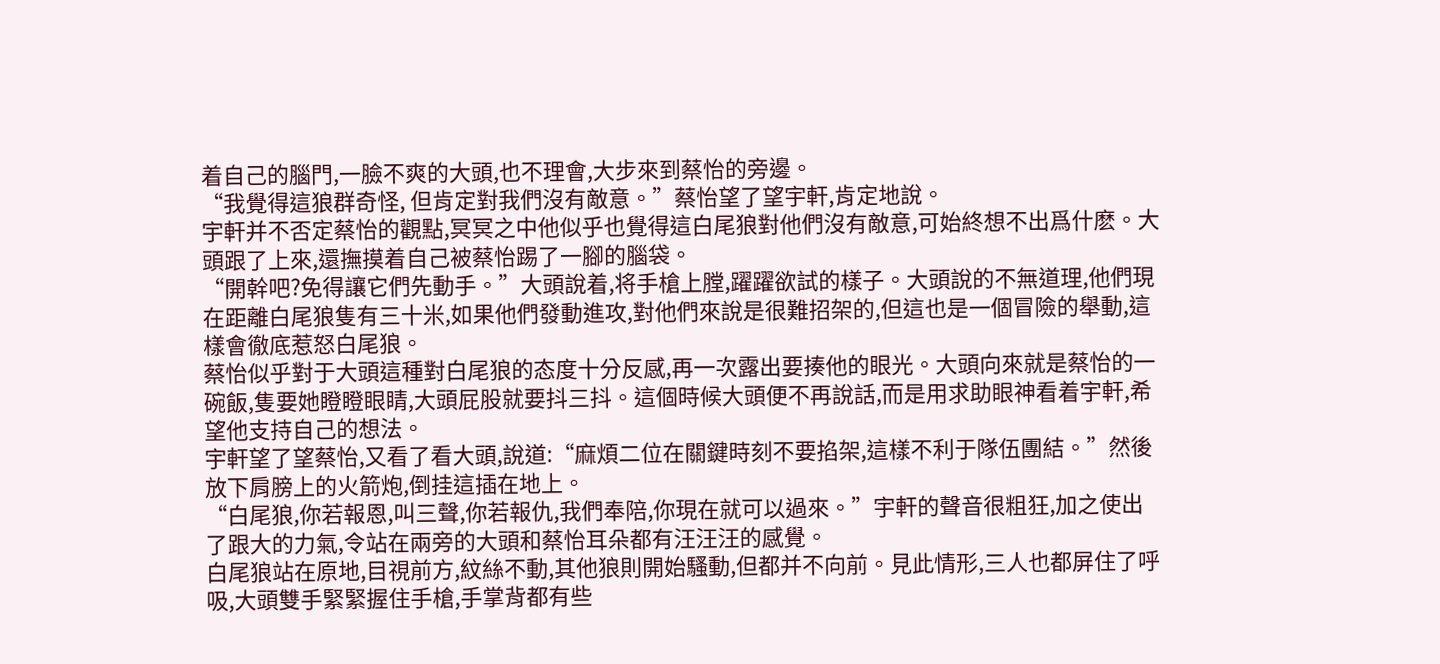着自己的腦門,一臉不爽的大頭,也不理會,大步來到蔡怡的旁邊。
“我覺得這狼群奇怪, 但肯定對我們沒有敵意。”蔡怡望了望宇軒,肯定地說。
宇軒并不否定蔡怡的觀點,冥冥之中他似乎也覺得這白尾狼對他們沒有敵意,可始終想不出爲什麽。大頭跟了上來,還撫摸着自己被蔡怡踢了一腳的腦袋。
“開幹吧?免得讓它們先動手。”大頭說着,将手槍上膛,躍躍欲試的樣子。大頭說的不無道理,他們現在距離白尾狼隻有三十米,如果他們發動進攻,對他們來說是很難招架的,但這也是一個冒險的舉動,這樣會徹底惹怒白尾狼。
蔡怡似乎對于大頭這種對白尾狼的态度十分反感,再一次露出要揍他的眼光。大頭向來就是蔡怡的一碗飯,隻要她瞪瞪眼睛,大頭屁股就要抖三抖。這個時候大頭便不再說話,而是用求助眼神看着宇軒,希望他支持自己的想法。
宇軒望了望蔡怡,又看了看大頭,說道:“麻煩二位在關鍵時刻不要掐架,這樣不利于隊伍團結。”然後放下肩膀上的火箭炮,倒挂這插在地上。
“白尾狼,你若報恩,叫三聲,你若報仇,我們奉陪,你現在就可以過來。”宇軒的聲音很粗狂,加之使出了跟大的力氣,令站在兩旁的大頭和蔡怡耳朵都有汪汪汪的感覺。
白尾狼站在原地,目視前方,紋絲不動,其他狼則開始騷動,但都并不向前。見此情形,三人也都屏住了呼吸,大頭雙手緊緊握住手槍,手掌背都有些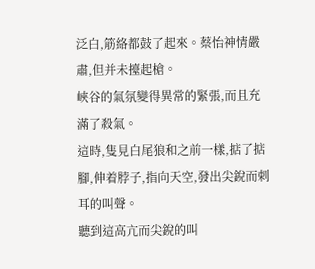泛白,筋絡都鼓了起來。蔡怡神情嚴肅,但并未擡起槍。
峽谷的氣氛變得異常的緊張,而且充滿了殺氣。
這時,隻見白尾狼和之前一樣,掂了掂腳,伸着脖子,指向天空,發出尖銳而刺耳的叫聲。
聽到這高亢而尖銳的叫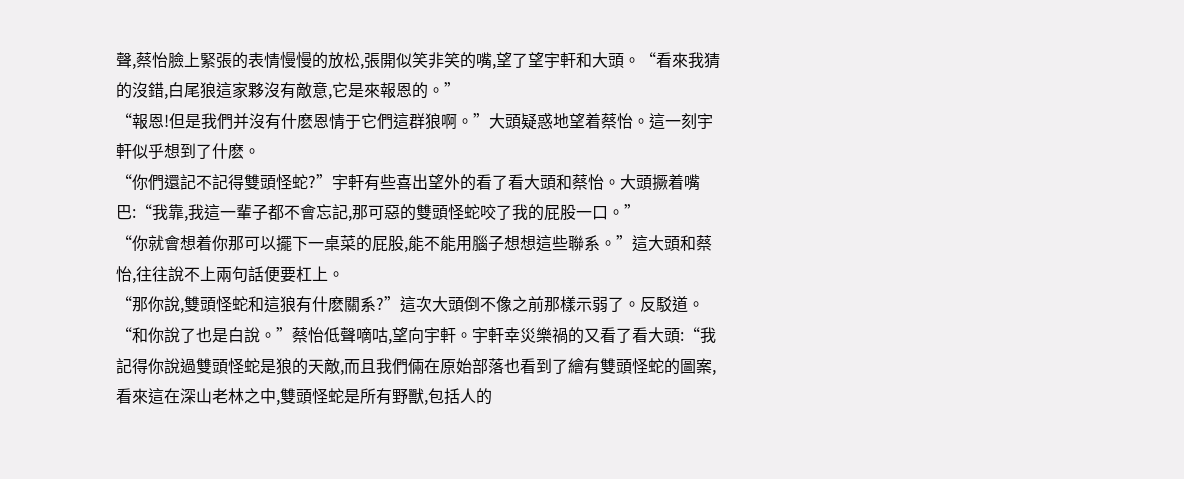聲,蔡怡臉上緊張的表情慢慢的放松,張開似笑非笑的嘴,望了望宇軒和大頭。“看來我猜的沒錯,白尾狼這家夥沒有敵意,它是來報恩的。”
“報恩!但是我們并沒有什麽恩情于它們這群狼啊。”大頭疑惑地望着蔡怡。這一刻宇軒似乎想到了什麽。
“你們還記不記得雙頭怪蛇?”宇軒有些喜出望外的看了看大頭和蔡怡。大頭撅着嘴巴:“我靠,我這一輩子都不會忘記,那可惡的雙頭怪蛇咬了我的屁股一口。”
“你就會想着你那可以擺下一桌菜的屁股,能不能用腦子想想這些聯系。”這大頭和蔡怡,往往說不上兩句話便要杠上。
“那你說,雙頭怪蛇和這狼有什麽關系?”這次大頭倒不像之前那樣示弱了。反駁道。
“和你說了也是白說。”蔡怡低聲嘀咕,望向宇軒。宇軒幸災樂禍的又看了看大頭:“我記得你說過雙頭怪蛇是狼的天敵,而且我們倆在原始部落也看到了繪有雙頭怪蛇的圖案,看來這在深山老林之中,雙頭怪蛇是所有野獸,包括人的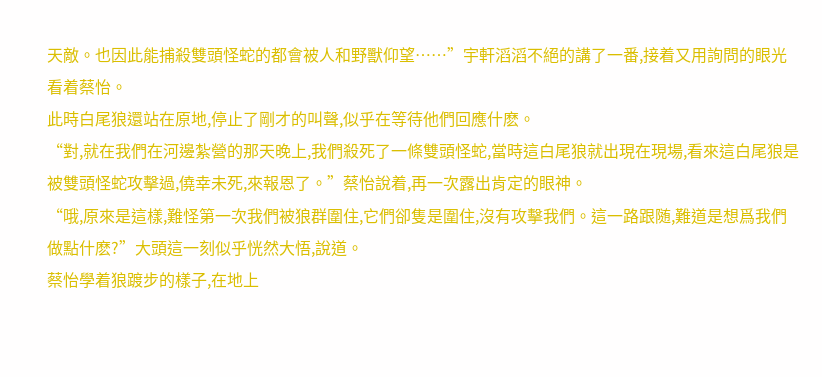天敵。也因此能捕殺雙頭怪蛇的都會被人和野獸仰望……”宇軒滔滔不絕的講了一番,接着又用詢問的眼光看着蔡怡。
此時白尾狼還站在原地,停止了剛才的叫聲,似乎在等待他們回應什麽。
“對,就在我們在河邊紮營的那天晚上,我們殺死了一條雙頭怪蛇,當時這白尾狼就出現在現場,看來這白尾狼是被雙頭怪蛇攻擊過,僥幸未死,來報恩了。”蔡怡說着,再一次露出肯定的眼神。
“哦,原來是這樣,難怪第一次我們被狼群圍住,它們卻隻是圍住,沒有攻擊我們。這一路跟随,難道是想爲我們做點什麽?”大頭這一刻似乎恍然大悟,說道。
蔡怡學着狼踱步的樣子,在地上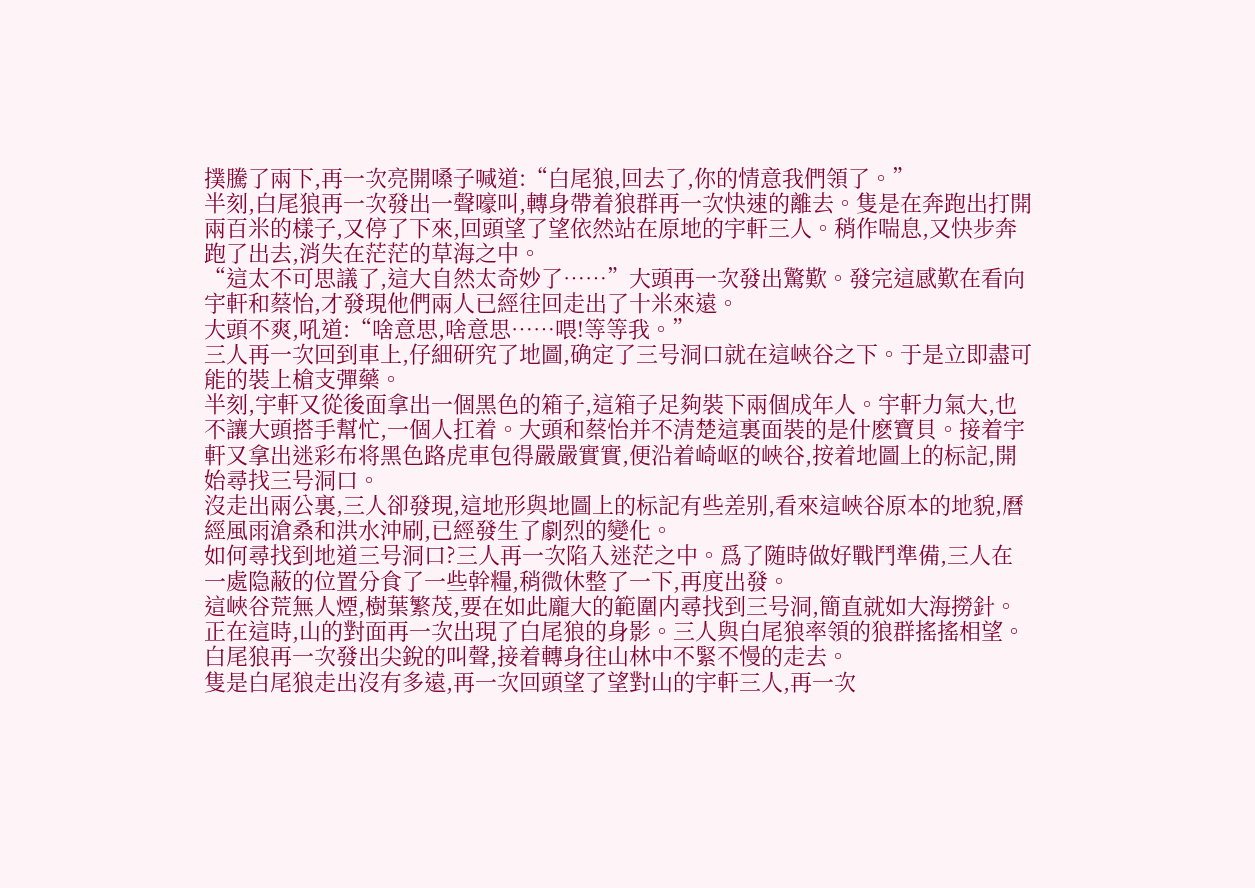撲騰了兩下,再一次亮開嗓子喊道:“白尾狼,回去了,你的情意我們領了。”
半刻,白尾狼再一次發出一聲嚎叫,轉身帶着狼群再一次快速的離去。隻是在奔跑出打開兩百米的樣子,又停了下來,回頭望了望依然站在原地的宇軒三人。稍作喘息,又快步奔跑了出去,消失在茫茫的草海之中。
“這太不可思議了,這大自然太奇妙了……”大頭再一次發出驚歎。發完這感歎在看向宇軒和蔡怡,才發現他們兩人已經往回走出了十米來遠。
大頭不爽,吼道:“啥意思,啥意思……喂!等等我。”
三人再一次回到車上,仔細研究了地圖,确定了三号洞口就在這峽谷之下。于是立即盡可能的裝上槍支彈藥。
半刻,宇軒又從後面拿出一個黑色的箱子,這箱子足夠裝下兩個成年人。宇軒力氣大,也不讓大頭搭手幫忙,一個人扛着。大頭和蔡怡并不清楚這裏面裝的是什麽寶貝。接着宇軒又拿出迷彩布将黑色路虎車包得嚴嚴實實,便沿着崎岖的峽谷,按着地圖上的标記,開始尋找三号洞口。
沒走出兩公裏,三人卻發現,這地形與地圖上的标記有些差别,看來這峽谷原本的地貌,曆經風雨滄桑和洪水沖刷,已經發生了劇烈的變化。
如何尋找到地道三号洞口?三人再一次陷入迷茫之中。爲了随時做好戰鬥準備,三人在一處隐蔽的位置分食了一些幹糧,稍微休整了一下,再度出發。
這峽谷荒無人煙,樹葉繁茂,要在如此龐大的範圍内尋找到三号洞,簡直就如大海撈針。
正在這時,山的對面再一次出現了白尾狼的身影。三人與白尾狼率領的狼群搖搖相望。白尾狼再一次發出尖銳的叫聲,接着轉身往山林中不緊不慢的走去。
隻是白尾狼走出沒有多遠,再一次回頭望了望對山的宇軒三人,再一次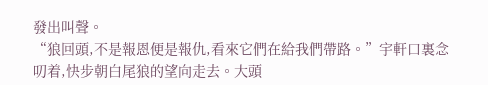發出叫聲。
“狼回頭,不是報恩便是報仇,看來它們在給我們帶路。”宇軒口裏念叨着,快步朝白尾狼的望向走去。大頭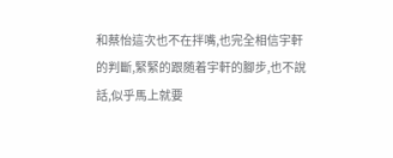和蔡怡這次也不在拌嘴,也完全相信宇軒的判斷,緊緊的跟随着宇軒的腳步,也不說話,似乎馬上就要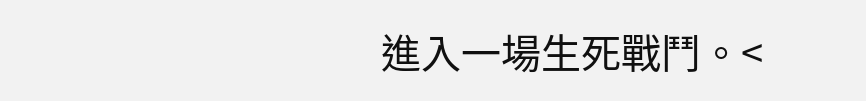進入一場生死戰鬥。<